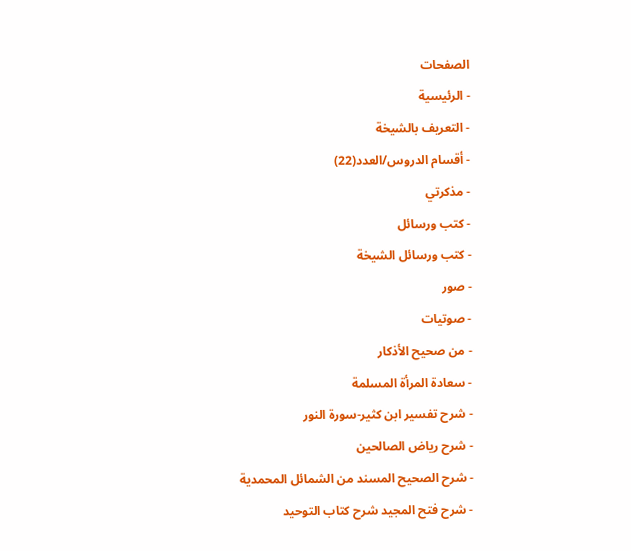الصفحات
- الرئيسية
- التعريف بالشيخة
- أقسام الدروس/العدد(22)
- مذكرتي
- كتب ورسائل
- كتب ورسائل الشيخة
- صور
- صوتيات
- من صحيح الأذكار
- سعادة المرأة المسلمة
- شرح تفسير ابن كثير-سورة النور
- شرح رياض الصالحين
- شرح الصحيح المسند من الشمائل المحمدية
- شرح فتح المجيد شرح كتاب التوحيد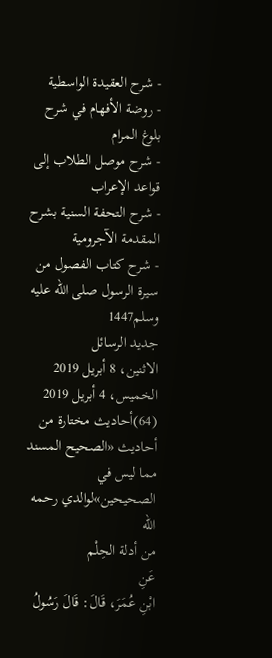- شرح العقيدة الواسطية
- روضة الأفهام في شرح بلوغ المرام
- شرح موصل الطلاب إلى قواعد الإعراب
- شرح التحفة السنية بشرح المقدمة الآجرومية
- شرح كتاب الفصول من سيرة الرسول صلى الله عليه وسلم1447
جديد الرسائل
الاثنين، 8 أبريل 2019
الخميس، 4 أبريل 2019
(64)أحاديث مختارة من أحاديث «الصحيح المسند مما ليس في الصحيحين»لوالدي رحمه الله
من أدلة الحِلْم
عَنِ
ابْنِ عُمَرَ، قَالَ: قَالَ رَسُولُ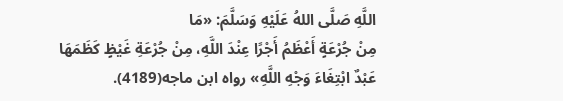اللَّهِ صَلَّى اللهُ عَلَيْهِ وَسَلَّمَ: «مَا
مِنْ جُرْعَةٍ أَعْظَمُ أَجْرًا عِنْدَ اللَّهِ، مِنْ جُرْعَةِ غَيْظٍ كَظَمَهَا
عَبْدٌ ابْتِغَاءَ وَجْهِ اللَّهِ» رواه ابن ماجه(4189).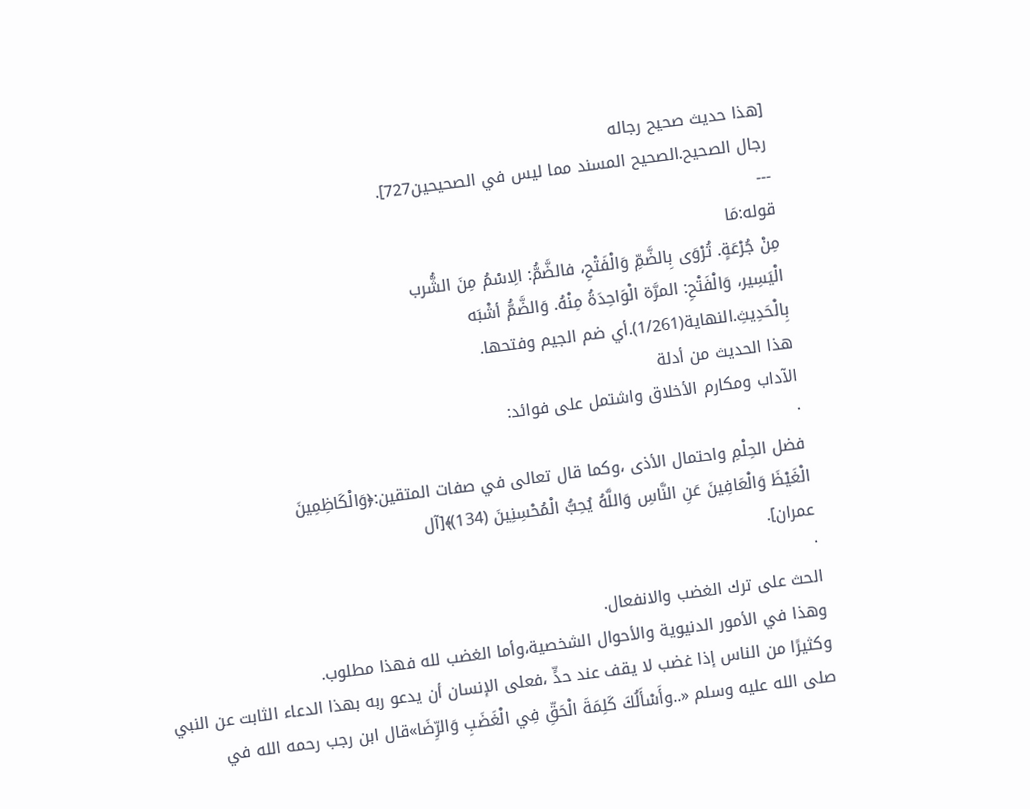[هذا حديث صحيح رجاله
رجال الصحيح.الصحيح المسند مما ليس في الصحيحين727].
---
قوله:مَا
مِنْ جُرْعَةٍ. تُرْوَى بِالضَّمِّ وَالْفَتْحِ، فالضَّمُّ: الِاسْمُ مِنَ الشُّرب
الْيَسِير، وَالْفَتْحِ: المرَّة الْوَاحِدَةُ مِنْهُ. وَالضَّمُّ أشْبَه
بِالْحَدِيثِ.النهاية(1/261).أي ضم الجيم وفتحها.
هذا الحديث من أدلة
الآداب ومكارم الأخلاق واشتمل على فوائد:
·
فضل الحِلْمِ واحتمال الأذى ،وكما قال تعالى في صفات المتقين:﴿وَالْكَاظِمِينَ
الْغَيْظَ وَالْعَافِينَ عَنِ النَّاسِ وَاللَّهُ يُحِبُّ الْمُحْسِنِينَ (134)﴾[آل
عمران].
·
الحث على ترك الغضب والانفعال.
وهذا في الأمور الدنيوية والأحوال الشخصية،وأما الغضب لله فهذا مطلوب.
وكثيرًا من الناس إذا غضب لا يقف عند حدٍّ ،فعلى الإنسان أن يدعو ربه بهذا الدعاء الثابت عن النبي صلى الله عليه وسلم «..وأَسْأَلُكَ كَلِمَةَ الْحَقِّ فِي الْغَضَبِ وَالرِّضَا»قال ابن رجب رحمه الله في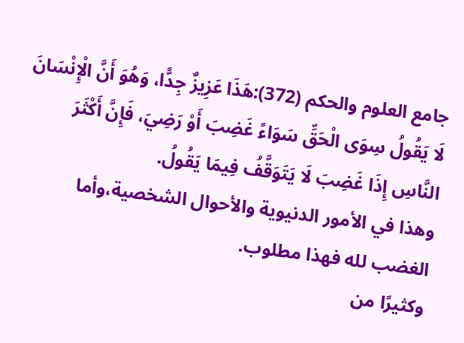جامع العلوم والحكم (372):هَذَا عَزِيزٌ جِدًّا، وَهُوَ أَنَّ الْإِنْسَانَ لَا يَقُولُ سِوَى الْحَقِّ سَوَاءً غَضِبَ أَوْ رَضِيَ، فَإِنَّ أَكْثَرَ النَّاسِ إِذَا غَضِبَ لَا يَتَوَقَّفُ فِيمَا يَقُولُ.
وهذا في الأمور الدنيوية والأحوال الشخصية،وأما الغضب لله فهذا مطلوب.
وكثيرًا من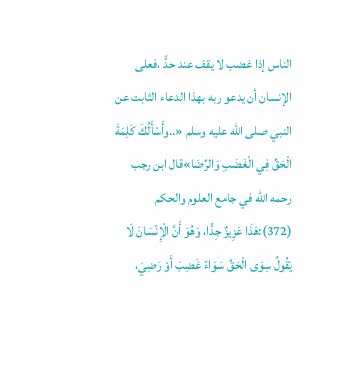الناس إذا غضب لا يقف عند حدٍّ ،فعلى الإنسان أن يدعو ربه بهذا الدعاء الثابت عن النبي صلى الله عليه وسلم «..وأَسْأَلُكَ كَلِمَةَ الْحَقِّ فِي الْغَضَبِ وَالرِّضَا»قال ابن رجب رحمه الله في جامع العلوم والحكم (372):هَذَا عَزِيزٌ جِدًّا، وَهُوَ أَنَّ الْإِنْسَانَ لَا يَقُولُ سِوَى الْحَقِّ سَوَاءً غَضِبَ أَوْ رَضِيَ،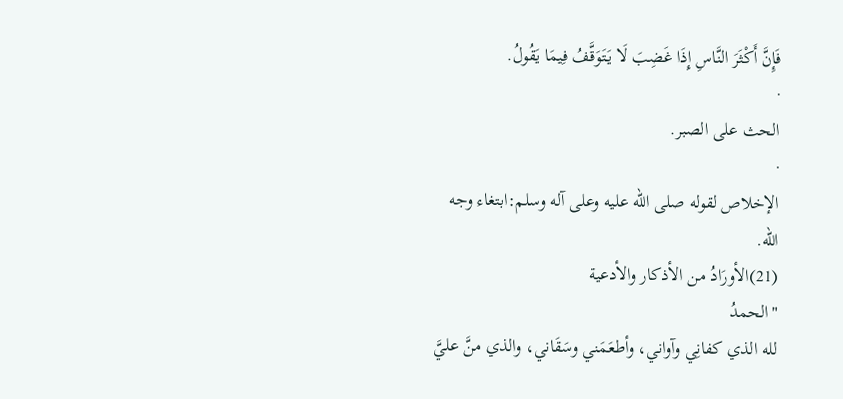فَإِنَّ أَكْثَرَ النَّاسِ إِذَا غَضِبَ لَا يَتَوَقَّفُ فِيمَا يَقُولُ.
·
الحث على الصبر.
·
الإخلاص لقوله صلى الله عليه وعلى آله وسلم:ابتغاء وجه الله.
(21)الأورَادُ من الأذكار والأدعية
"الحمدُ
لله الذي كفانِي وآواني، وأطعَمَني وسَقَاني، والذي منَّ عليَّ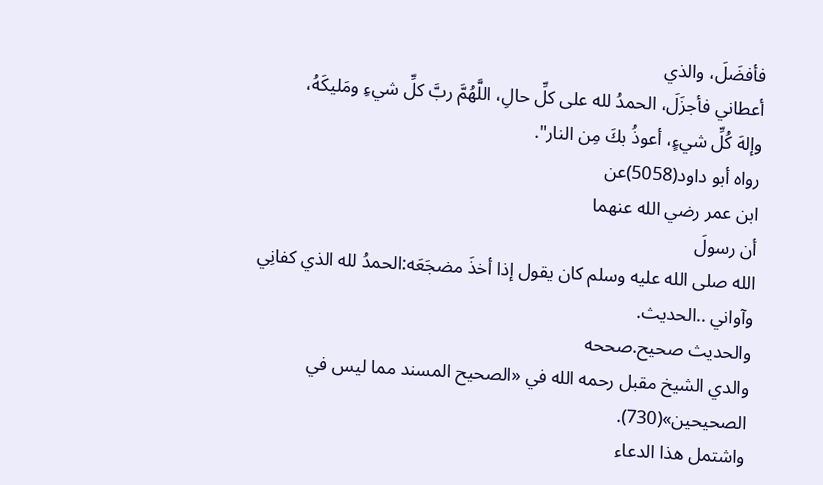فأفضَلَ، والذي
أعطاني فأجزَلَ، الحمدُ لله على كلِّ حالِ، اللَّهُمَّ ربَّ كلِّ شيءِ ومَليكَهُ،
وإلهَ كُلِّ شيءٍ، أعوذُ بكَ مِن النار".
رواه أبو داود(5058)عن
ابن عمر رضي الله عنهما
أن رسولَ
الله صلى الله عليه وسلم كان يقول إذا أخذَ مضجَعَه:الحمدُ لله الذي كفانِي وآواني ..الحديث.
والحديث صحيح.صححه
والدي الشيخ مقبل رحمه الله في «الصحيح المسند مما ليس في الصحيحين»(730).
واشتمل هذا الدعاء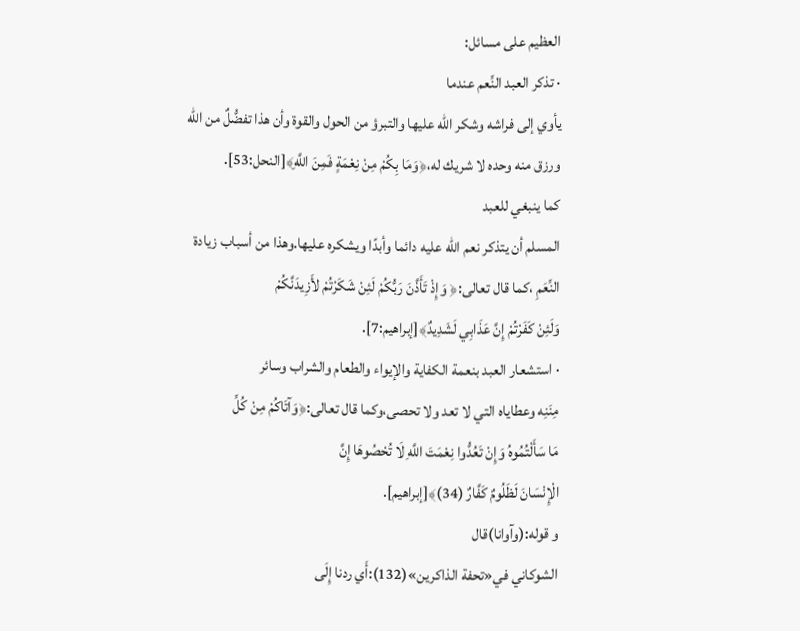العظيم على مسائل:
· تذكر العبد النِّعم عندما
يأوي إلى فراشه وشكر الله عليها والتبرؤ من الحول والقوة وأن هذا تفضُّلٌ من الله
ورزق منه وحده لا شريك له،﴿وَمَا بِكُمْ مِنْ نِعْمَةٍ فَمِنَ اللَّهِ﴾[النحل:53].
كما ينبغي للعبد
المسلم أن يتذكر نعم الله عليه دائما وأبدًا ويشكره عليها.وهذا من أسباب زيادة
النِّعَمِ ،كما قال تعالى:﴿ وَإِذْ تَأَذَّنَ رَبُّكُمْ لَئِنْ شَكَرْتُمْ لأَزِيدَنَّكُمْ
وَلَئِنْ كَفَرْتُمْ إِنَّ عَذَابِي لَشَدِيدٌ﴾[إبراهيم:7].
· استشعار العبد بنعمة الكفاية والإيواء والطعام والشراب وسائر
مِنَنِه وعطاياه التي لا تعد ولا تحصى،وكما قال تعالى:﴿وَآتَاكُمْ مِنْ كُلِّ
مَا سَأَلْتُمُوهُ وَإِنْ تَعُدُّوا نِعْمَتَ اللَّهِ لَا تُحْصُوهَا إِنَّ
الْإِنْسَانَ لَظَلُومٌ كَفَّارٌ (34)﴾[إبراهيم].
و قوله:(وآوانا)قال
الشوكاني في«تحفة الذاكرين»(132):أَي ردنا إِلَى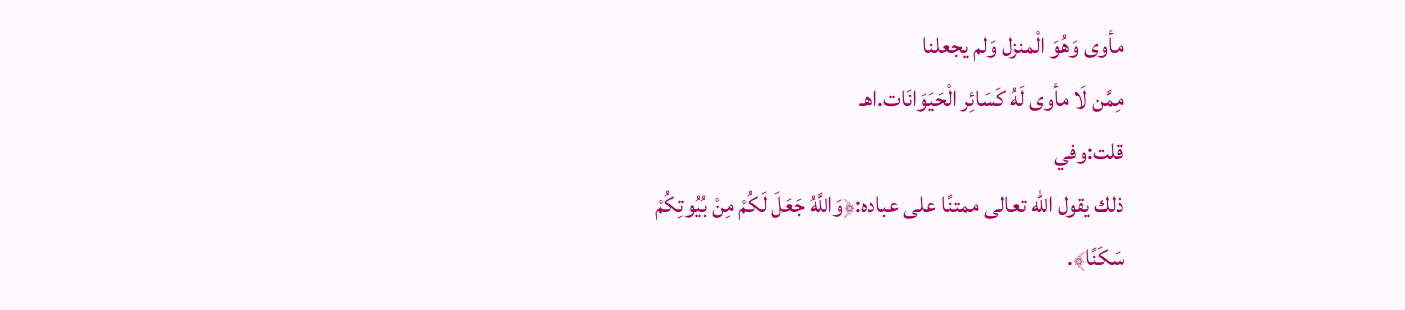مأوى وَهُوَ الْمنزل وَلم يجعلنا
مِمَّن لَا مأوى لَهُ كَسَائِر الْحَيَوَانَات.اهـ
قلت:وفي
ذلك يقول الله تعالى ممتنًا على عباده:﴿وَاللَّهُ جَعَلَ لَكُمْ مِنْ بُيُوتِكُمْ
سَكَنًا﴾.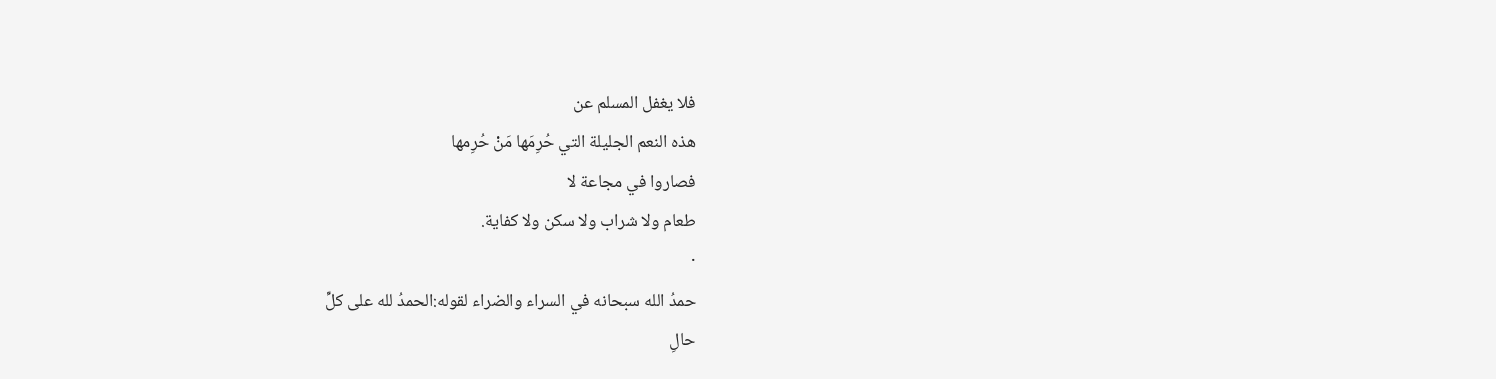فلا يغفل المسلم عن
هذه النعم الجليلة التي حُرِمَها مَنْ حُرِمها
فصاروا في مجاعة لا
طعام ولا شراب ولا سكن ولا كفاية.
·
حمدُ الله سبحانه في السراء والضراء لقوله:الحمدُ لله على كلِّ
حالِ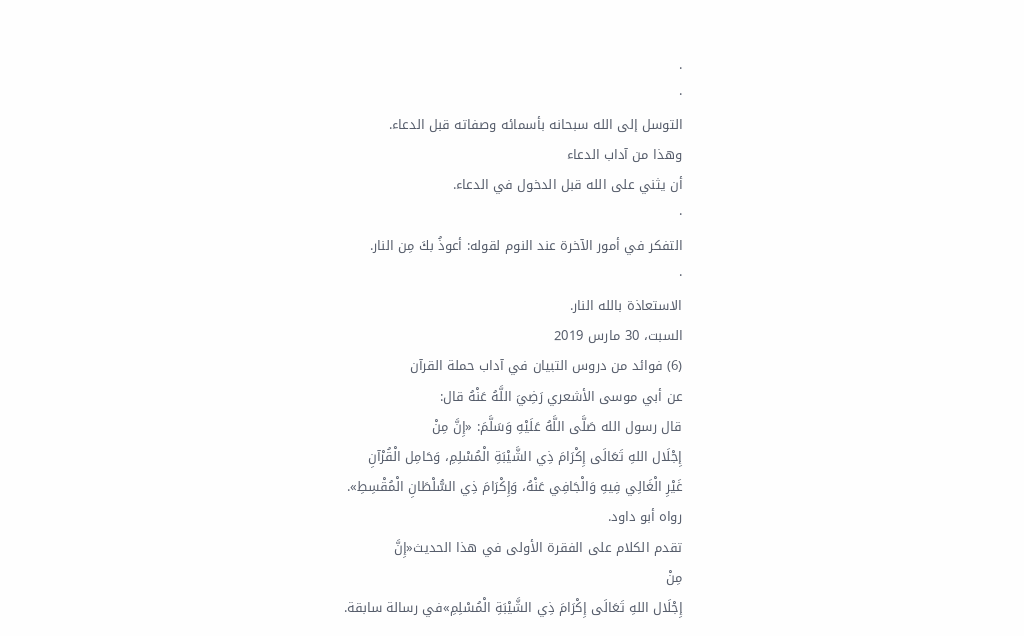.
·
التوسل إلى الله سبحانه بأسمائه وصفاته قبل الدعاء.
وهذا من آداب الدعاء
أن يثني على الله قبل الدخول في الدعاء.
·
التفكر في أمور الآخرة عند النوم لقوله: أعوذُ بكَ مِن النار.
·
الاستعاذة بالله النار.
السبت، 30 مارس 2019
(6) فوائد من دروس التبيان في آداب حملة القرآن
عن أبي موسى الأشعري رَضِيَ اللَّهُ عَنْهُ قال:
قال رسول الله صَلَّى اللَّهُ عَلَيْهِ وَسَلَّمَ: «إِنَّ مِنْ
إِجْلَال اللهِ تَعَالَى إِكْرَامَ ذِي الشَّيْبَةِ الْمُسْلِمِ، وَحَامِل الْقُرْآنِ
غَيْرِ الْغَالِي فِيهِ وَالْجَافِي عَنْهُ، وَإِكْرَامَ ذِي السُّلْطَانِ الْمُقْسِطِ».
رواه أبو داود.
تقدم الكلام على الفقرة الأولى في هذا الحديث«إِنَّ
مِنْ
إِجْلَال اللهِ تَعَالَى إِكْرَامَ ذِي الشَّيْبَةِ الْمُسْلِمِ»في رسالة سابقة.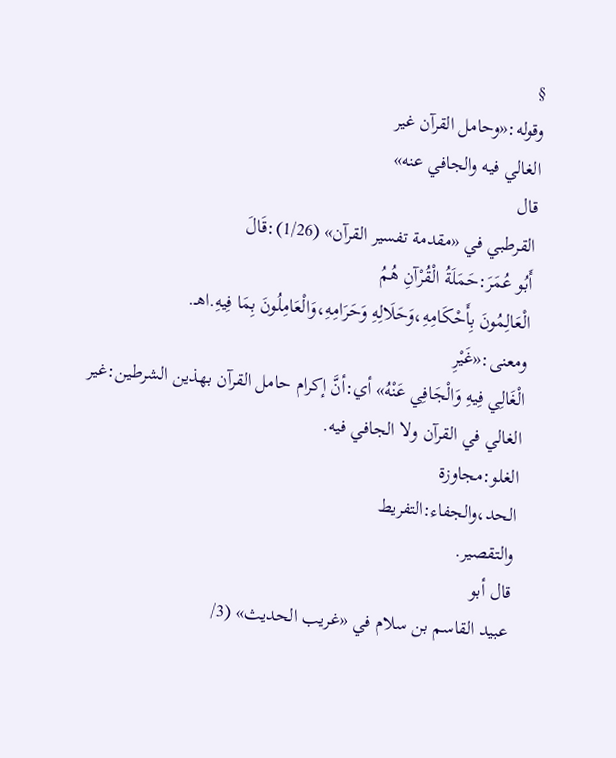§
وقوله:«وحامل القرآن غير
الغالي فيه والجافي عنه»
قال
القرطبي في «مقدمة تفسير القرآن» (1/26):قَالَ
أَبُو عُمَرَ:حَمَلَةُ الْقُرْآنِ هُمُ
الْعَالِمُونَ بِأَحْكَامِهِ،وَحَلَالِهِ وَحَرَامِهِ،وَالْعَامِلُونَ بِمَا فِيهِ.اهـ.
ومعنى:«غَيْرِ
الْغَالِي فِيهِ وَالْجَافِي عَنْهُ» أي:أنَّ إكرام حامل القرآن بهذين الشرطين:غير
الغالي في القرآن ولا الجافي فيه.
الغلو:مجاوزة
الحد،والجفاء:التفريط
والتقصير.
قال أبو
عبيد القاسم بن سلام في «غريب الحديث» (3/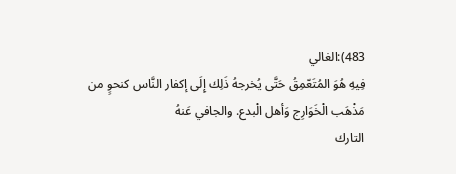483):الغالي
فِيهِ هُوَ المُتَعّمِقُ حَتَّى يُخرجهُ ذَلِك إِلَى إكفار النَّاس كنحوٍ من
مَذْهَب الْخَوَارِج وَأهل الْبدع. والجافي عَنهُ
التارك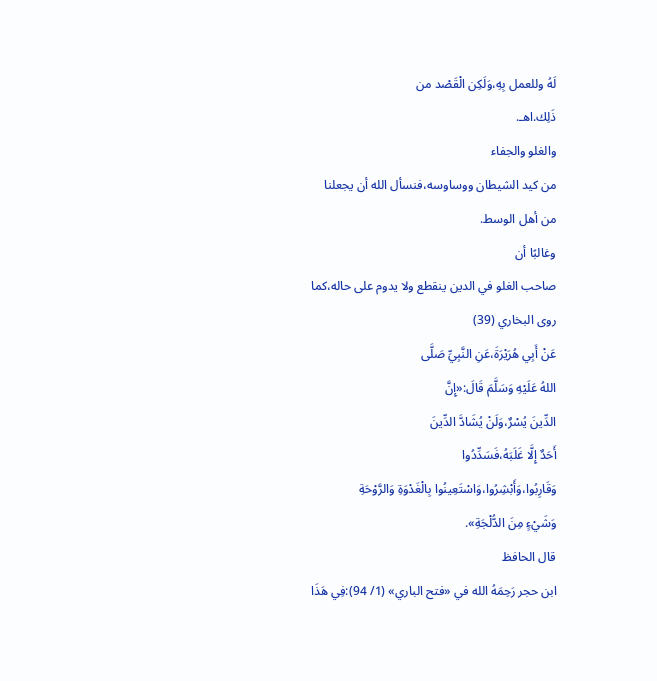لَهُ وللعمل بِهِ،وَلَكِن الْقَصْد من
ذَلِك.اهـ.
والغلو والجفاء
من كيد الشيطان ووساوسه،فنسأل الله أن يجعلنا
من أهل الوسط.
وغالبًا أن
صاحب الغلو في الدين ينقطع ولا يدوم على حاله،كما
روى البخاري (39)
عَنْ أَبِي هُرَيْرَةَ،عَنِ النَّبِيِّ صَلَّى
اللهُ عَلَيْهِ وَسَلَّمَ قَالَ:«إِنَّ
الدِّينَ يُسْرٌ،وَلَنْ يُشَادَّ الدِّينَ
أَحَدٌ إِلَّا غَلَبَهُ،فَسَدِّدُوا
وَقَارِبُوا،وَأَبْشِرُوا،وَاسْتَعِينُوا بِالْغَدْوَةِ وَالرَّوْحَةِ
وَشَيْءٍ مِنَ الدُّلْجَةِ».
قال الحافظ
ابن حجر رَحِمَهُ الله في «فتح الباري» (1/ 94):فِي هَذَا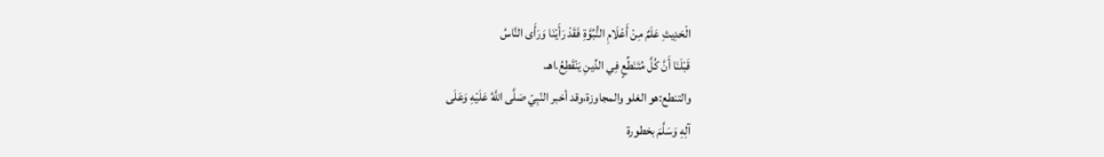الْحَدِيثِ عَلَمٌ مِنْ أَعْلَامِ النُّبُوَّةِ فَقَدْ رَأَيْنَا وَرَأَى النَّاسُ
قَبْلَنَا أَنَّ كُلَّ مُتَنَطِّعٍ فِي الدِّينِ يَنْقَطِعُ.اهـ.
والتنطع:هو الغلو والمجاوزة،وقد أخبر النّبِيّ صَلَّى اللَّهُ عَلَيْهِ وَعَلَى
آلِهِ وَسَلَّمَ بخطورة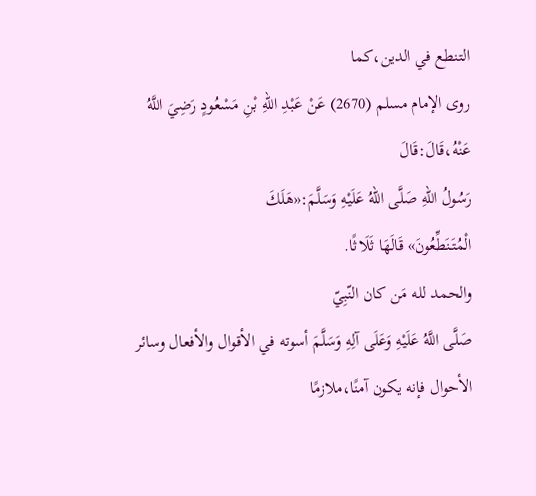التنطع في الدين،كما
روى الإمام مسلم (2670) عَنْ عَبْدِ اللهِ بْنِ مَسْعُودٍ رَضِيَ اللَّهُ عَنْهُ،قَالَ:قَالَ
رَسُولُ اللهِ صَلَّى اللهُ عَلَيْهِ وَسَلَّمَ:«هَلَكَ
الْمُتَنَطِّعُونَ» قَالَهَا ثَلَاثًا.
والحمد لله مَن كان النّبِيّ
صَلَّى اللَّهُ عَلَيْهِ وَعَلَى آلِهِ وَسَلَّمَ أسوته في الأقوال والأفعال وسائر
الأحوال فإنه يكون آمنًا،ملازمًا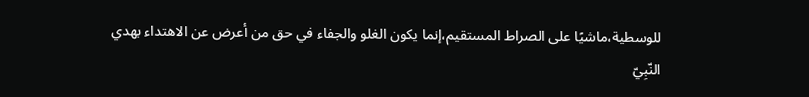للوسطية،ماشيًا على الصراط المستقيم،إنما يكون الغلو والجفاء في حق من أعرض عن الاهتداء بهدي
النّبِيّ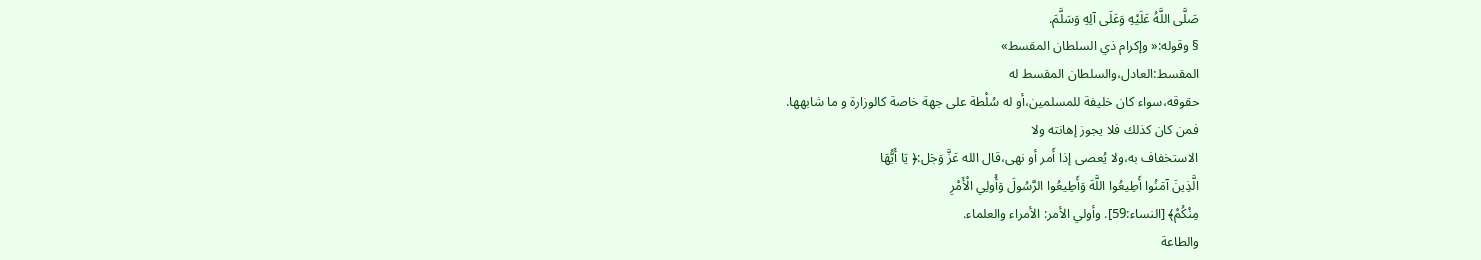صَلَّى اللَّهُ عَلَيْهِ وَعَلَى آلِهِ وَسَلَّمَ.
§ وقوله:« وإكرام ذي السلطان المقسط»
المقسط:العادل،والسلطان المقسط له
حقوقه،سواء كان خليفة للمسلمين،أو له سُلْطة على جهة خاصة كالوزارة و ما شابهها.
فمن كان كذلك فلا يجوز إهانته ولا
الاستخفاف به،ولا يُعصى إذا أَمر أو نهى،قال الله عَزَّ وَجَل:﴿ يَا أَيُّهَا
الَّذِينَ آمَنُوا أَطِيعُوا اللَّهَ وَأَطِيعُوا الرَّسُولَ وَأُولِي الْأَمْرِ
مِنْكُمْ﴾ [النساء:59]. وأولي الأمر: الأمراء والعلماء.
والطاعة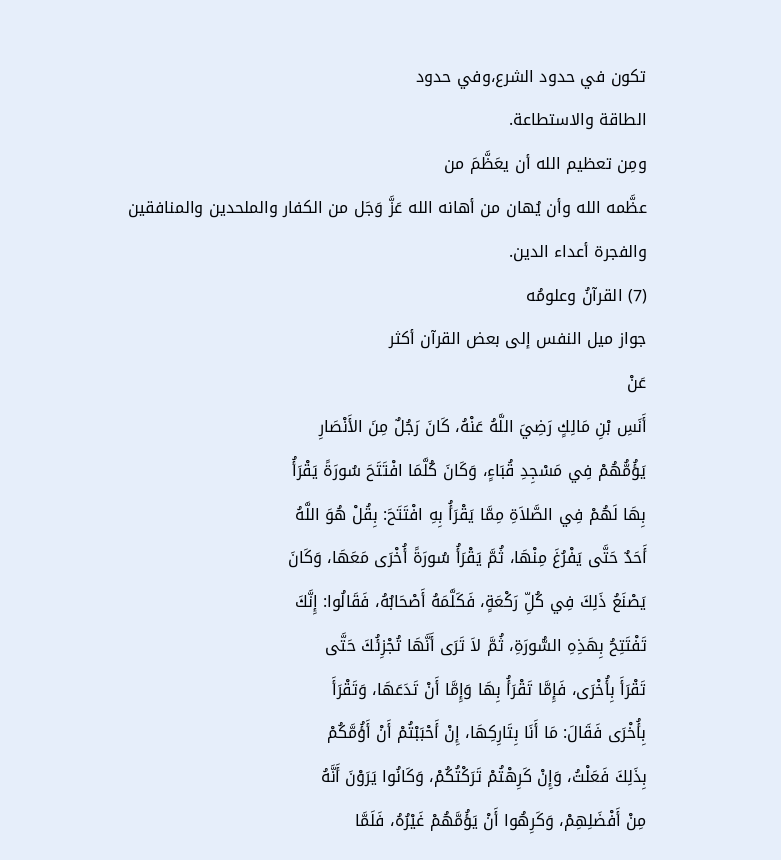تكون في حدود الشرع،وفي حدود
الطاقة والاستطاعة.
ومِن تعظيم الله أن يعَظَّمَ من
عظَّمه الله وأن يُهان من أهانه الله عَزَّ وَجَل من الكفار والملحدين والمنافقين
والفجرة أعداء الدين.
(7) القرآنُ وعلومُه
جواز ميل النفس إلى بعض القرآن أكثر
عَنْ
أَنَسِ بْنِ مَالِكٍ رَضِيَ اللَّهُ عَنْهُ، كَانَ رَجُلٌ مِنَ الأَنْصَارِ
يَؤُمُّهُمْ فِي مَسْجِدِ قُبَاءٍ، وَكَانَ كُلَّمَا افْتَتَحَ سُورَةً يَقْرَأُ
بِهَا لَهُمْ فِي الصَّلاَةِ مِمَّا يَقْرَأُ بِهِ افْتَتَحَ: بِقُلْ هُوَ اللَّهُ
أَحَدٌ حَتَّى يَفْرُغَ مِنْهَا، ثُمَّ يَقْرَأُ سُورَةً أُخْرَى مَعَهَا، وَكَانَ
يَصْنَعُ ذَلِكَ فِي كُلِّ رَكْعَةٍ، فَكَلَّمَهُ أَصْحَابُهُ، فَقَالُوا: إِنَّكَ
تَفْتَتِحُ بِهَذِهِ السُّورَةِ، ثُمَّ لاَ تَرَى أَنَّهَا تُجْزِئُكَ حَتَّى
تَقْرَأَ بِأُخْرَى، فَإِمَّا تَقْرَأُ بِهَا وَإِمَّا أَنْ تَدَعَهَا، وَتَقْرَأَ
بِأُخْرَى فَقَالَ: مَا أَنَا بِتَارِكِهَا، إِنْ أَحْبَبْتُمْ أَنْ أَؤُمَّكُمْ
بِذَلِكَ فَعَلْتُ، وَإِنْ كَرِهْتُمْ تَرَكْتُكُمْ، وَكَانُوا يَرَوْنَ أَنَّهُ
مِنْ أَفْضَلِهِمْ، وَكَرِهُوا أَنْ يَؤُمَّهُمْ غَيْرُهُ، فَلَمَّا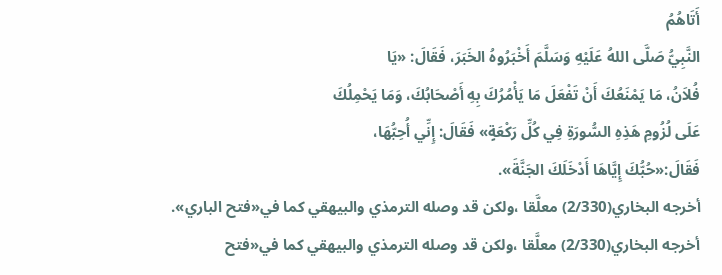أَتَاهُمُ
النَّبِيُّ صَلَّى اللهُ عَلَيْهِ وَسَلَّمَ أَخْبَرُوهُ الخَبَرَ، فَقَالَ: «يَا
فُلاَنُ، مَا يَمْنَعُكَ أَنْ تَفْعَلَ مَا يَأْمُرُكَ بِهِ أَصْحَابُكَ، وَمَا يَحْمِلُكَ
عَلَى لُزُومِ هَذِهِ السُّورَةِ فِي كُلِّ رَكْعَةٍ» فَقَالَ: إِنِّي أُحِبُّهَا،
فَقَالَ:«حُبُّكَ إِيَّاهَا أَدْخَلَكَ الجَنَّةَ».
أخرجه البخاري(2/330) معلَّقا ،ولكن قد وصله الترمذي والبيهقي كما في«فتح الباري».
أخرجه البخاري(2/330) معلَّقا ،ولكن قد وصله الترمذي والبيهقي كما في«فتح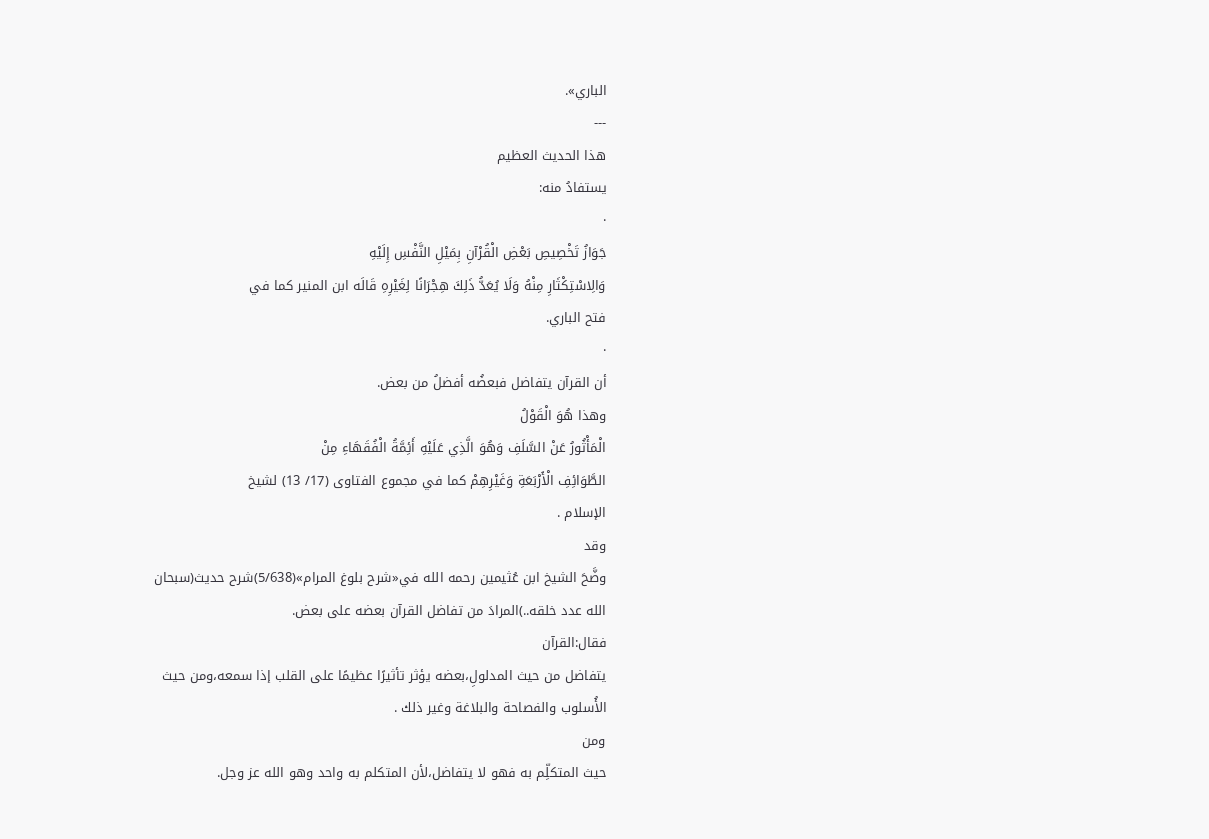الباري».
---
هذا الحديث العظيم
يستفادُ منه:
·
جَوَازُ تَخْصِيصِ بَعْضِ الْقُرْآنِ بِمَيْلِ النَّفْسِ إِلَيْهِ
وَالِاسْتِكْثَارِ مِنْهُ وَلَا يُعَدُّ ذَلِكَ هِجْرَانًا لِغَيْرِهِ قَالَه ابن المنير كما في
فتح الباري.
·
أن القرآن يتفاضل فبعضُه أفضلُ من بعض.
وهذا هُوَ الْقَوْلُ
الْمَأْثُورُ عَنْ السَّلَفِ وَهُوَ الَّذِي عَلَيْهِ أَئِمَّةُ الْفُقَهَاءِ مِنْ
الطَّوَائِفِ الْأَرْبَعَةِ وَغَيْرِهِمْ كما في مجموع الفتاوى (17/ 13) لشيخ
الإسلام .
وقد
وضَّحَ الشيخ ابن عُثيمين رحمه الله في«شرح بلوغ المرام»(5/638)شرح حديث(سبحان
الله عدد خلقه..)المرادَ من تفاضل القرآن بعضه على بعض.
فقال:القرآن
يتفاضل من حيث المدلولِ،بعضه يؤثر تأثيرًا عظيمًا على القلب إذا سمعه،ومن حيث
الأُسلوب والفصاحة والبلاغة وغير ذلك .
ومن
حيث المتكلِّم به فهو لا يتفاضل،لأن المتكلم به واحد وهو الله عز وجل.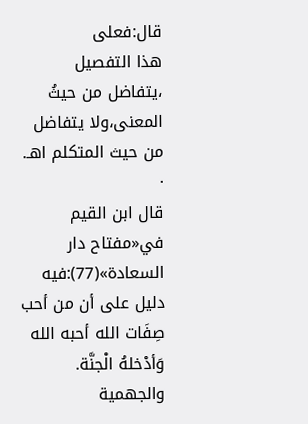قال:فعلى
هذا التفصيل ،يتفاضل من حيثُ المعنى،ولا يتفاضل من حيث المتكلم اهـ.
·
قال ابن القيم في«مفتاح دار السعادة»(77):فيه دليل على أن من أحب
صِفَات الله أحبه الله وَأدْخلهُ الْجنَّة.
والجهمية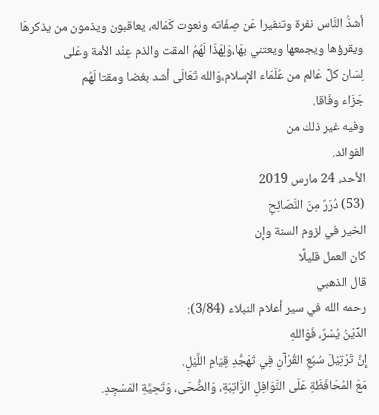أشدُّ النَّاس نفرة وتنفيرا عَن صِفَاته ونعوت كَمَاله، يعاقبون ويذمون من يذكرهَا
ويقرؤها ويجمعها ويعتني بهَا،وَلِهَذَا لَهُمُ المقت والذم عِنْد الأمة وعَلى
لِسَان كلِّ عَالم من عُلَمَاء الإسلام،وَالله تَعَالَى أشد بغضا ومقتا لَهُم
جَزَاء وفَاقا.
وفيه غير ذلك من
الفوائد.
الأحد، 24 مارس 2019
(53) دُرَرٌ مِنَ النَّصَائِحِ
الخير في لزوم السنة وإن
كان العمل قليلًا
قال الذهبي
رحمه الله في سير أعلام النبلاء (3/84):
الدِّيْنُ يُسْرٌ، فَوَاللهِ
إِنَّ تَرْتِيْلَ سُبُعِ القُرْآنِ فِي تَهَجُّدِ قِيَامِ اللَّيْلِ.
مَعَ المُحَافَظَةِ عَلَى النَّوَافِلِ الرَّاتِبَةِ، وَالضُّحَى، وَتَحِيَّةِ المَسْجِدِ.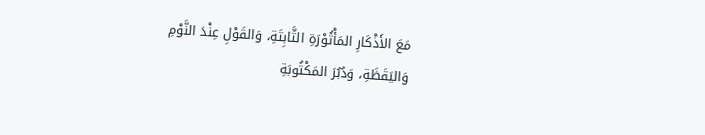مَعَ الأَذْكَارِ المَأْثُوْرَةِ الثَّابِتَةِ، وَالقَوْلِ عِنْدَ النَّوْمِ وَاليَقَظَةِ، وَدُبُرَ المَكْتُوبَةِ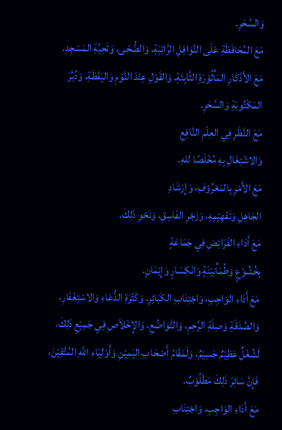وَالسَّحَرِ.
مَعَ المُحَافَظَةِ عَلَى النَّوَافِلِ الرَّاتِبَةِ، وَالضُّحَى، وَتَحِيَّةِ المَسْجِدِ.
مَعَ الأَذْكَارِ المَأْثُوْرَةِ الثَّابِتَةِ، وَالقَوْلِ عِنْدَ النَّوْمِ وَاليَقَظَةِ، وَدُبُرَ المَكْتُوبَةِ وَالسَّحَرِ.
مَعَ النَّظَرِ فِي العِلْمِ النَّافِعِ
وَالاشْتِغَالِ بِهِ مُخْلَصًا للهِ.
مَعَ الأَمْرِ بِالمَعْرُوْفِ، وَإِرْشَادِ
الجَاهِلِ وَتَفْهِيْمِهِ، وَزَجْرِ الفَاسِقِ، وَنَحْوِ ذَلِكَ.
مَعَ أَدَاءِ الفَرَائِضِ فِي جَمَاعَةٍ
بِخُشُوْعٍ وَطُمَأْنِيْنَةٍ وَانْكِسَارٍ وَإِيْمَانٍ.
مَعَ أَدَاءِ الوَاجِبِ، وَاجْتِنَابِ الكَبَائِرِ، وَكَثْرَةِ الدُّعَاءِ وَالاسْتِغْفَارِ، وَالصَّدَقَةِ وَصِلَةِ الرَّحِمِ، وَالتَّوَاضُعِ، وَالإِخْلاَصِ فِي جَمِيْعِ ذَلِكَ، لَشُغْلٌ عَظِيْمٌ جَسِيْمٌ، وَلَمَقَامُ أَصْحَابِ اليَمِيْنِ وَأَوْلِيَاءِ اللهِ المُتَّقِيْنَ، فَإِنَّ سَائِرَ ذَلِكَ مَطْلُوْبٌ.
مَعَ أَدَاءِ الوَاجِبِ، وَاجْتِنَابِ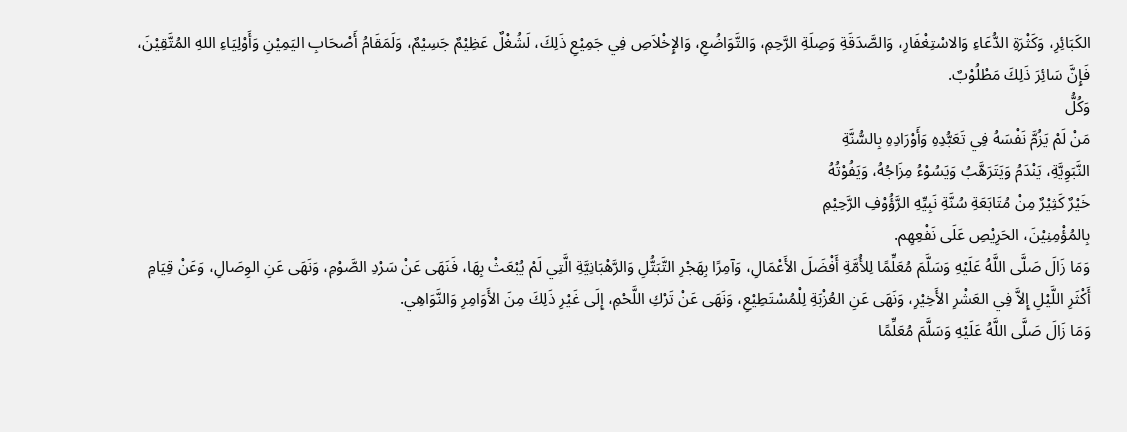الكَبَائِرِ، وَكَثْرَةِ الدُّعَاءِ وَالاسْتِغْفَارِ، وَالصَّدَقَةِ وَصِلَةِ الرَّحِمِ، وَالتَّوَاضُعِ، وَالإِخْلاَصِ فِي جَمِيْعِ ذَلِكَ، لَشُغْلٌ عَظِيْمٌ جَسِيْمٌ، وَلَمَقَامُ أَصْحَابِ اليَمِيْنِ وَأَوْلِيَاءِ اللهِ المُتَّقِيْنَ، فَإِنَّ سَائِرَ ذَلِكَ مَطْلُوْبٌ.
وَكُلُّ
مَنْ لَمْ يَزُمَّ نَفْسَهُ فِي تَعَبُّدِهِ وَأَوْرَادِهِ بِالسُّنَّةِ
النَّبَوِيَّةِ، يَنْدَمُ وَيَتَرَهَّبُ وَيَسُوْءُ مِزَاجُهُ، وَيَفُوْتُهُ
خَيْرٌ كَثِيْرٌ مِنْ مُتَابَعَةِ سُنَّةِ نَبِيِّهِ الرَّؤُوْفِ الرَّحِيْمِ
بِالمُؤْمِنِيْنَ، الحَرِيْصِ عَلَى نَفْعِهِم.
وَمَا زَالَ صَلَّى اللَّهُ عَلَيْهِ وَسَلَّمَ مُعَلِّمًا لِلأُمَّةِ أَفْضَلَ الأَعْمَالِ، وَآمِرًا بِهَجْرِ التَّبَتُّلِ وَالرَّهْبَانِيَّةِ الَّتِي لَمْ يُبْعَثْ بِهَا، فَنَهَى عَنْ سَرْدِ الصَّوْمِ، وَنَهَى عَنِ الوِصَالِ، وَعَنْ قِيَامِ أَكْثَرِ اللَّيْلِ إِلاَّ فِي العَشْرِ الأَخِيْرِ، وَنَهَى عَنِ العُزْبَةِ لِلْمُسْتَطِيْعِ، وَنَهَى عَنْ تَرْكِ اللَّحْمِ، إِلَى غَيْرِ ذَلِكَ مِنَ الأَوَامِرِ وَالنَّوَاهِي.
وَمَا زَالَ صَلَّى اللَّهُ عَلَيْهِ وَسَلَّمَ مُعَلِّمًا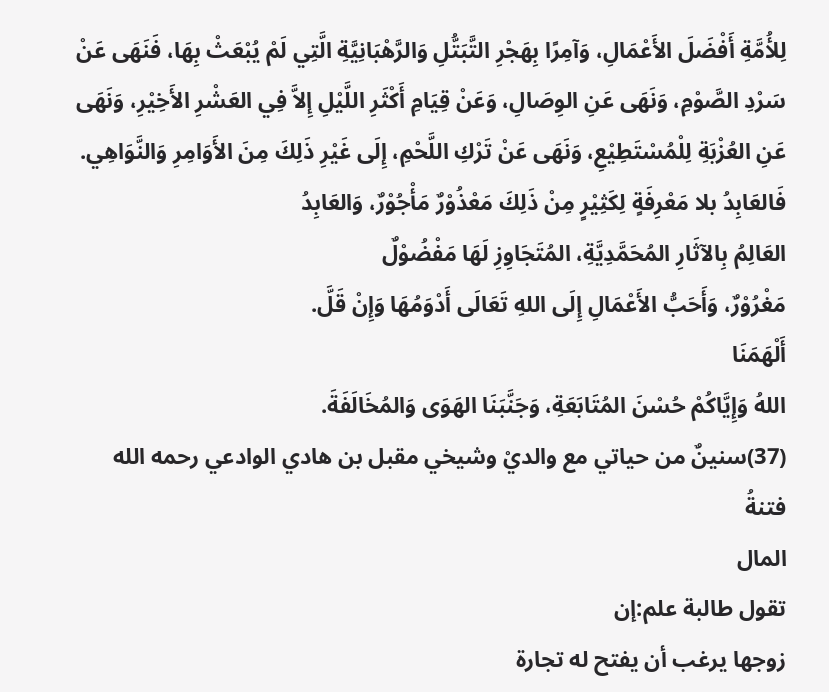لِلأُمَّةِ أَفْضَلَ الأَعْمَالِ، وَآمِرًا بِهَجْرِ التَّبَتُّلِ وَالرَّهْبَانِيَّةِ الَّتِي لَمْ يُبْعَثْ بِهَا، فَنَهَى عَنْ سَرْدِ الصَّوْمِ، وَنَهَى عَنِ الوِصَالِ، وَعَنْ قِيَامِ أَكْثَرِ اللَّيْلِ إِلاَّ فِي العَشْرِ الأَخِيْرِ، وَنَهَى عَنِ العُزْبَةِ لِلْمُسْتَطِيْعِ، وَنَهَى عَنْ تَرْكِ اللَّحْمِ، إِلَى غَيْرِ ذَلِكَ مِنَ الأَوَامِرِ وَالنَّوَاهِي.
فَالعَابِدُ بلا مَعْرِفَةٍ لِكَثِيْرٍ مِنْ ذَلِكَ مَعْذُوْرٌ مَأْجُوْرٌ، وَالعَابِدُ
العَالِمُ بِالآثَارِ المُحَمَّدِيَّةِ، المُتَجَاوِزِ لَهَا مَفْضُوْلٌ
مَغْرُوْرٌ، وَأَحَبُّ الأَعْمَالِ إِلَى اللهِ تَعَالَى أَدْوَمُهَا وَإِنْ قَلَّ.
أَلْهَمَنَا
اللهُ وَإِيَّاكُمْ حُسْنَ المُتَابَعَةِ، وَجَنَّبَنَا الهَوَى وَالمُخَالَفَةَ.
(37)سنينٌ من حياتي مع والديْ وشيخي مقبل بن هادي الوادعي رحمه الله
فتنةُ
المال
تقول طالبة علم:إن
زوجها يرغب أن يفتح له تجارة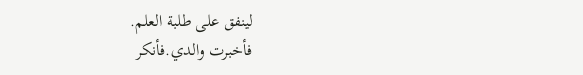لينفق على طلبة العلم.
فأخبرت والدي.فأنكر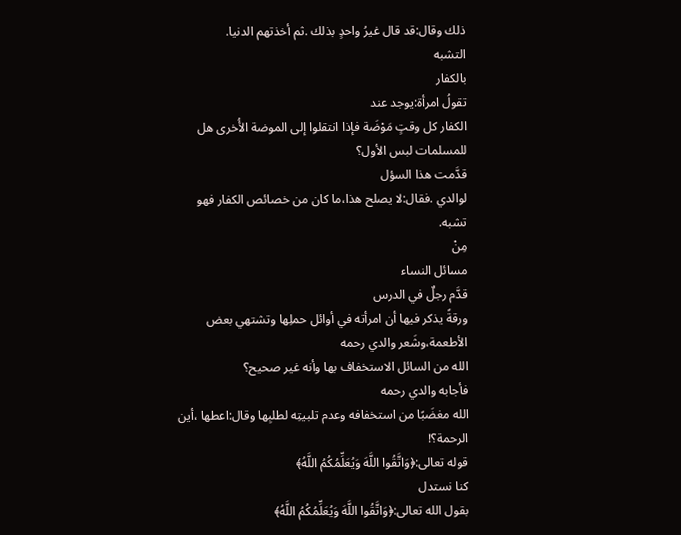ذلك وقال:قد قال غيرُ واحدٍ بذلك .ثم أخذتهم الدنيا.
التشبه
بالكفار
تقولُ امرأة:يوجد عند
الكفار كل وقتٍ مَوْضَة فإذا انتقلوا إلى الموضة الأُخرى هل للمسلمات لبس الأول؟
قدَّمت هذا السؤل
لوالدي .فقال:لا يصلح هذا،ما كان من خصائص الكفار فهو تشبه.
مِنْ
مسائل النساء
قدَّم رجلٌ في الدرس
ورقةً يذكر فيها أن امرأته في أوائل حملِها وتشتهي بعض الأطعمة،وشَعر والدي رحمه
الله من السائل الاستخفاف بها وأنه غير صحيح؟
فأجابه والدي رحمه
الله مغضَبًا من استخفافه وعدم تلبيتِه لطلبِها وقال:اعطها ،أين الرحمة؟!
قوله تعالى:﴿وَاتَّقُوا اللَّهَ وَيُعَلِّمُكُمُ اللَّهُ﴾
كنا نستدل
بقول الله تعالى:﴿وَاتَّقُوا اللَّهَ وَيُعَلِّمُكُمُ اللَّهُ﴾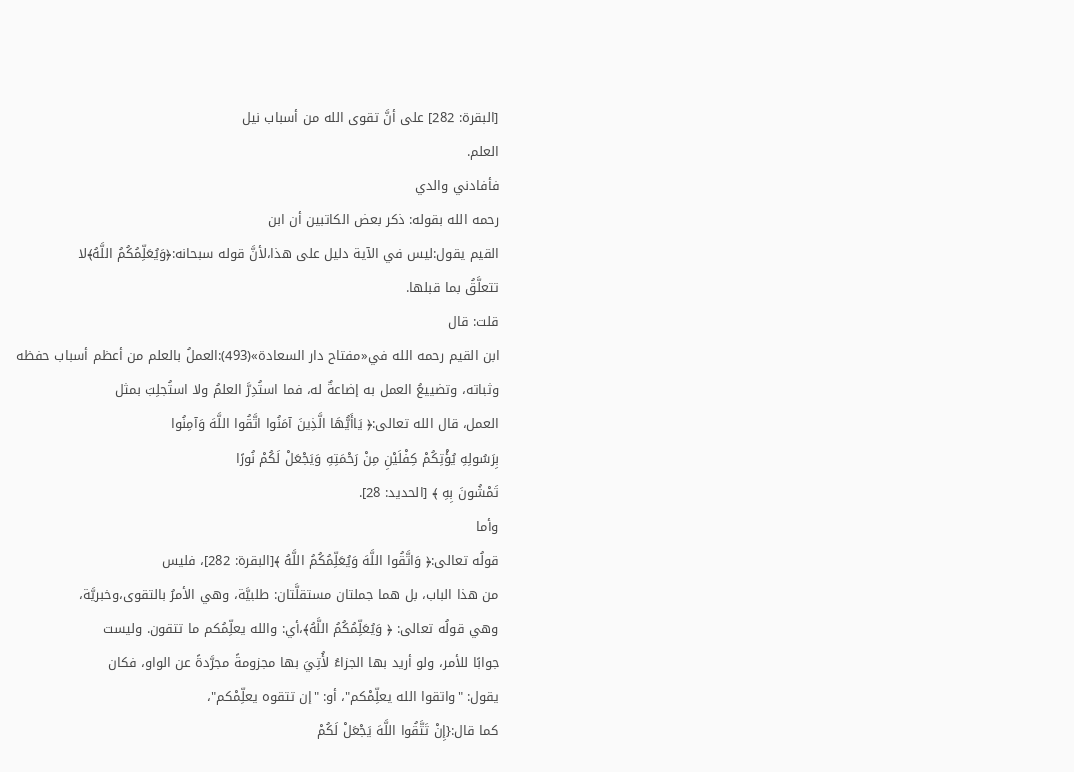[البقرة: 282] على أنَّ تقوى الله من أسباب نيل
العلم.
فأفادني والدي
رحمه الله بقوله: ذكر بعض الكاتبين أن ابن
القيم يقول:ليس في الآية دليل على هذا،لأنَّ قوله سبحانه:﴿وَيُعَلِّمُكُمُ اللَّهُ﴾لا
تتعلَّقُ بما قبلها.
قلت: قال
ابن القيم رحمه الله في«مفتاح دار السعادة»(493):العملُ بالعلم من أعظم أسباب حفظه
وثباته، وتضييعُ العمل به إضاعةٌ له، فما استُدِرَّ العلمُ ولا استُجلِبَ بمثل
العمل، قال الله تعالى:﴿ يَاأَيُّهَا الَّذِينَ آمَنُوا اتَّقُوا اللَّهَ وَآمِنُوا
بِرَسُولِهِ يُؤْتِكُمْ كِفْلَيْنِ مِنْ رَحْمَتِهِ وَيَجْعَلْ لَكُمْ نُورًا
تَمْشُونَ بِهِ ﴾ [الحديد: 28].
وأما
قولُه تعالى:﴿ وَاتَّقُوا اللَّهَ وَيُعَلِّمُكُمُ اللَّهُ ﴾[البقرة: 282]، فليس
من هذا الباب، بل هما جملتان مستقلَّتان: طلبيَّة، وهي الأمرُ بالتقوى،وخبريَّة،
وهي قولُه تعالى: ﴿ وَيُعَلِّمُكُمُ اللَّهُ﴾،أي: والله يعلِّمُكم ما تتقون. وليست
جوابًا للأمر، ولو أريد بها الجزاءُ لأُتِيَ بها مجزومةً مجرَّدةً عن الواو، فكان
يقول: "واتقوا الله يعلِّمْكم"، أو: "إن تتقوه يعلِّمْكم"،
كما قال:{إِنْ تَتَّقُوا اللَّهَ يَجْعَلْ لَكُمْ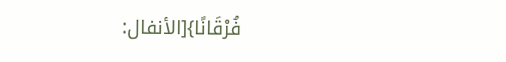فُرْقَانًا}[الأنفال: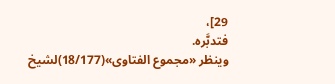29]،
فتدبَّره.
وينظر «مجموع الفتاوى»(18/177)لشيخ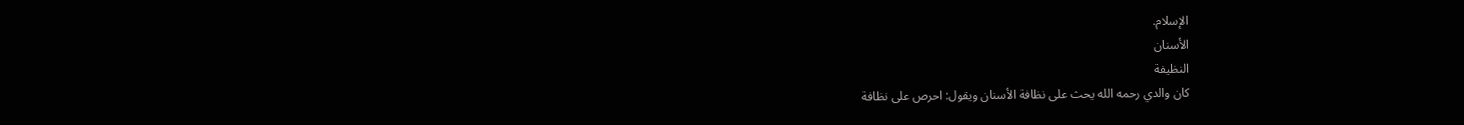الإسلام.
الأسنان
النظيفة
كان والدي رحمه الله يحث على نظافة الأسنان ويقول: احرص على نظافة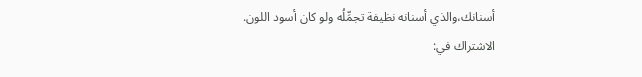أسنانك،والذي أسنانه نظيفة تجمِّلُه ولو كان أسود اللون.
الاشتراك في: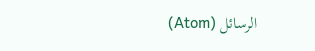الرسائل (Atom)